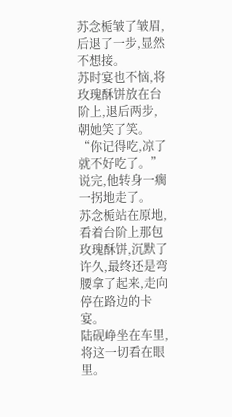苏念栀皱了皱眉,后退了一步,显然不想接。
苏时宴也不恼,将玫瑰酥饼放在台阶上,退后两步,朝她笑了笑。
“你记得吃,凉了就不好吃了。”
说完,他转身一瘸一拐地走了。
苏念栀站在原地,看着台阶上那包玫瑰酥饼,沉默了许久,最终还是弯腰拿了起来,走向停在路边的卡宴。
陆砚峥坐在车里,将这一切看在眼里。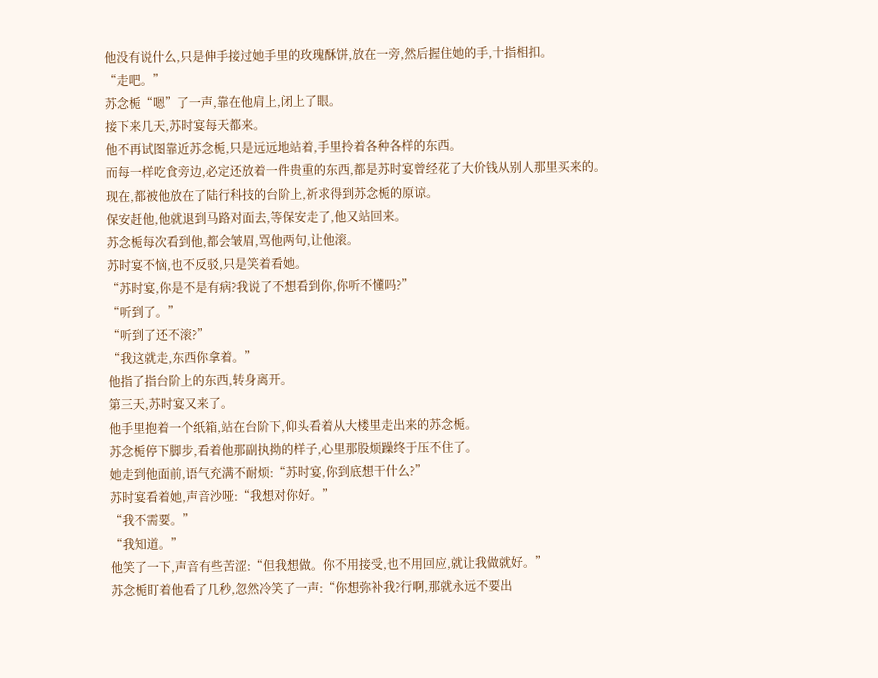他没有说什么,只是伸手接过她手里的玫瑰酥饼,放在一旁,然后握住她的手,十指相扣。
“走吧。”
苏念栀“嗯”了一声,靠在他肩上,闭上了眼。
接下来几天,苏时宴每天都来。
他不再试图靠近苏念栀,只是远远地站着,手里拎着各种各样的东西。
而每一样吃食旁边,必定还放着一件贵重的东西,都是苏时宴曾经花了大价钱从别人那里买来的。
现在,都被他放在了陆行科技的台阶上,祈求得到苏念栀的原谅。
保安赶他,他就退到马路对面去,等保安走了,他又站回来。
苏念栀每次看到他,都会皱眉,骂他两句,让他滚。
苏时宴不恼,也不反驳,只是笑着看她。
“苏时宴,你是不是有病?我说了不想看到你,你听不懂吗?”
“听到了。”
“听到了还不滚?”
“我这就走,东西你拿着。”
他指了指台阶上的东西,转身离开。
第三天,苏时宴又来了。
他手里抱着一个纸箱,站在台阶下,仰头看着从大楼里走出来的苏念栀。
苏念栀停下脚步,看着他那副执拗的样子,心里那股烦躁终于压不住了。
她走到他面前,语气充满不耐烦:“苏时宴,你到底想干什么?”
苏时宴看着她,声音沙哑:“我想对你好。”
“我不需要。”
“我知道。”
他笑了一下,声音有些苦涩:“但我想做。你不用接受,也不用回应,就让我做就好。”
苏念栀盯着他看了几秒,忽然冷笑了一声:“你想弥补我?行啊,那就永远不要出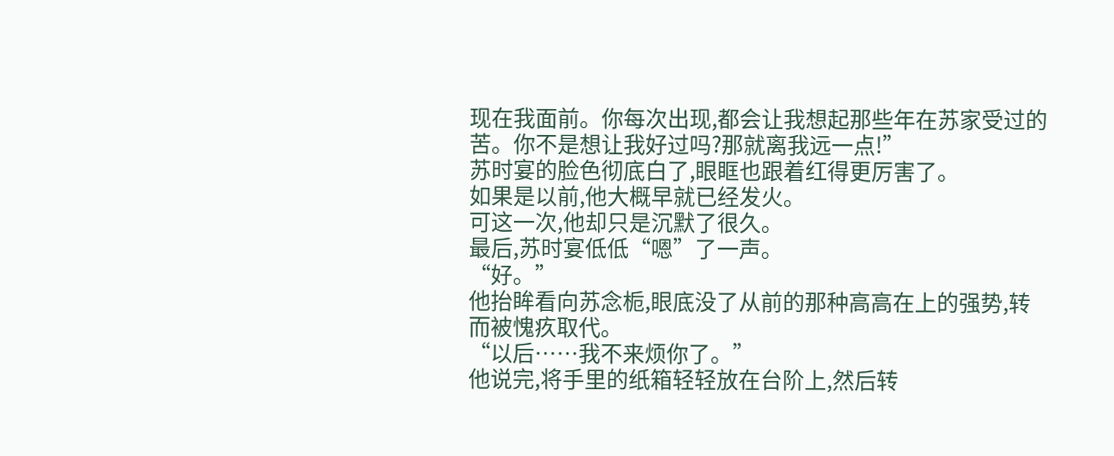现在我面前。你每次出现,都会让我想起那些年在苏家受过的苦。你不是想让我好过吗?那就离我远一点!”
苏时宴的脸色彻底白了,眼眶也跟着红得更厉害了。
如果是以前,他大概早就已经发火。
可这一次,他却只是沉默了很久。
最后,苏时宴低低“嗯”了一声。
“好。”
他抬眸看向苏念栀,眼底没了从前的那种高高在上的强势,转而被愧疚取代。
“以后……我不来烦你了。”
他说完,将手里的纸箱轻轻放在台阶上,然后转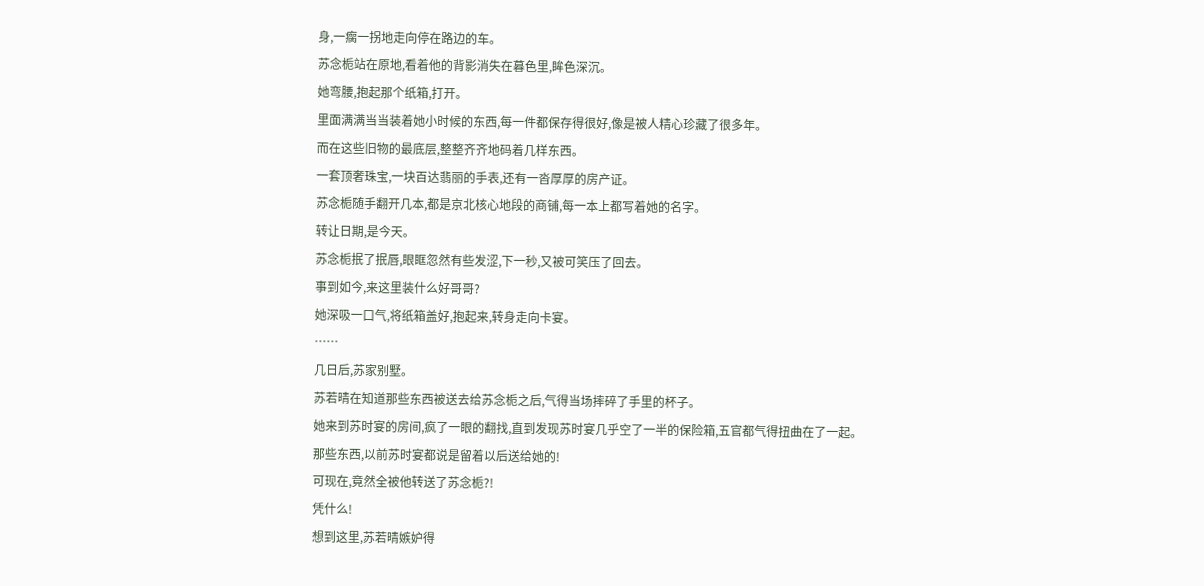身,一瘸一拐地走向停在路边的车。
苏念栀站在原地,看着他的背影消失在暮色里,眸色深沉。
她弯腰,抱起那个纸箱,打开。
里面满满当当装着她小时候的东西,每一件都保存得很好,像是被人精心珍藏了很多年。
而在这些旧物的最底层,整整齐齐地码着几样东西。
一套顶奢珠宝,一块百达翡丽的手表,还有一沓厚厚的房产证。
苏念栀随手翻开几本,都是京北核心地段的商铺,每一本上都写着她的名字。
转让日期,是今天。
苏念栀抿了抿唇,眼眶忽然有些发涩,下一秒,又被可笑压了回去。
事到如今,来这里装什么好哥哥?
她深吸一口气,将纸箱盖好,抱起来,转身走向卡宴。
……
几日后,苏家别墅。
苏若晴在知道那些东西被送去给苏念栀之后,气得当场摔碎了手里的杯子。
她来到苏时宴的房间,疯了一眼的翻找,直到发现苏时宴几乎空了一半的保险箱,五官都气得扭曲在了一起。
那些东西,以前苏时宴都说是留着以后送给她的!
可现在,竟然全被他转送了苏念栀?!
凭什么!
想到这里,苏若晴嫉妒得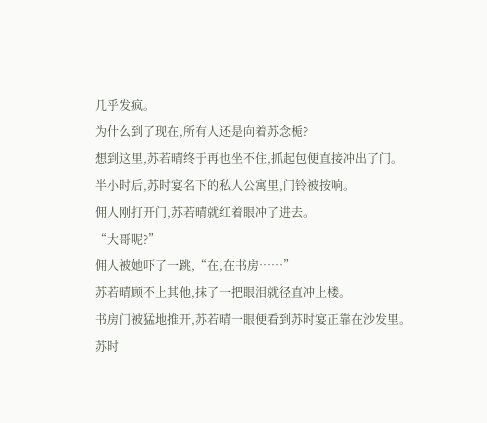几乎发疯。
为什么到了现在,所有人还是向着苏念栀?
想到这里,苏若晴终于再也坐不住,抓起包便直接冲出了门。
半小时后,苏时宴名下的私人公寓里,门铃被按响。
佣人刚打开门,苏若晴就红着眼冲了进去。
“大哥呢?”
佣人被她吓了一跳,“在,在书房……”
苏若晴顾不上其他,抹了一把眼泪就径直冲上楼。
书房门被猛地推开,苏若晴一眼便看到苏时宴正靠在沙发里。
苏时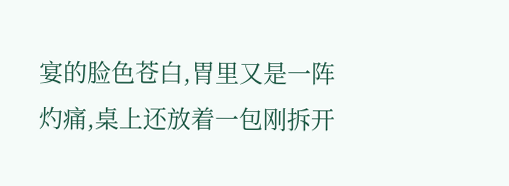宴的脸色苍白,胃里又是一阵灼痛,桌上还放着一包刚拆开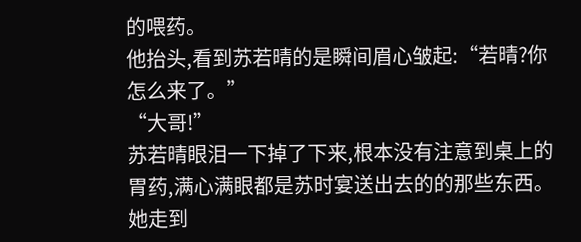的喂药。
他抬头,看到苏若晴的是瞬间眉心皱起:“若晴?你怎么来了。”
“大哥!”
苏若晴眼泪一下掉了下来,根本没有注意到桌上的胃药,满心满眼都是苏时宴送出去的的那些东西。
她走到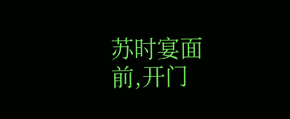苏时宴面前,开门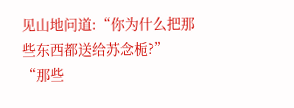见山地问道:“你为什么把那些东西都送给苏念栀?”
“那些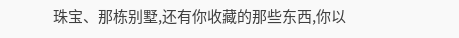珠宝、那栋别墅,还有你收藏的那些东西,你以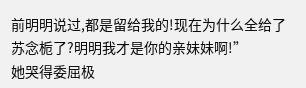前明明说过,都是留给我的!现在为什么全给了苏念栀了?明明我才是你的亲妹妹啊!”
她哭得委屈极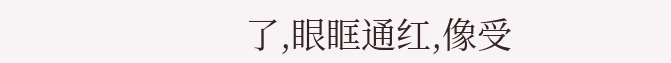了,眼眶通红,像受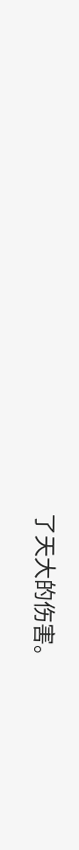了天大的伤害。